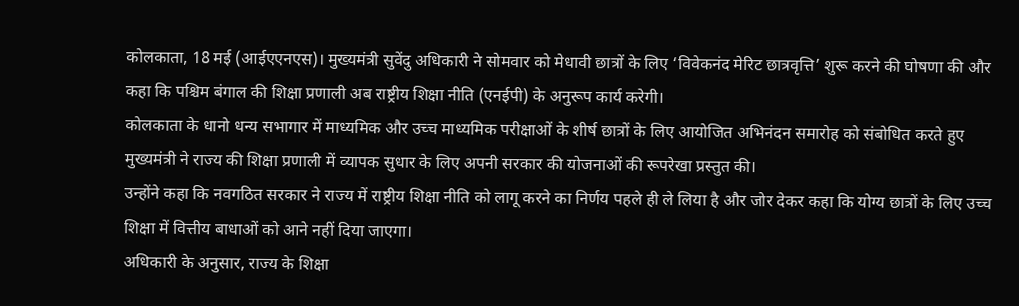कोलकाता, 18 मई (आईएएनएस)। मुख्यमंत्री सुवेंदु अधिकारी ने सोमवार को मेधावी छात्रों के लिए ‘विवेकनंद मेरिट छात्रवृत्ति’ शुरू करने की घोषणा की और कहा कि पश्चिम बंगाल की शिक्षा प्रणाली अब राष्ट्रीय शिक्षा नीति (एनईपी) के अनुरूप कार्य करेगी।
कोलकाता के धानो धन्य सभागार में माध्यमिक और उच्च माध्यमिक परीक्षाओं के शीर्ष छात्रों के लिए आयोजित अभिनंदन समारोह को संबोधित करते हुए मुख्यमंत्री ने राज्य की शिक्षा प्रणाली में व्यापक सुधार के लिए अपनी सरकार की योजनाओं की रूपरेखा प्रस्तुत की।
उन्होंने कहा कि नवगठित सरकार ने राज्य में राष्ट्रीय शिक्षा नीति को लागू करने का निर्णय पहले ही ले लिया है और जोर देकर कहा कि योग्य छात्रों के लिए उच्च शिक्षा में वित्तीय बाधाओं को आने नहीं दिया जाएगा।
अधिकारी के अनुसार, राज्य के शिक्षा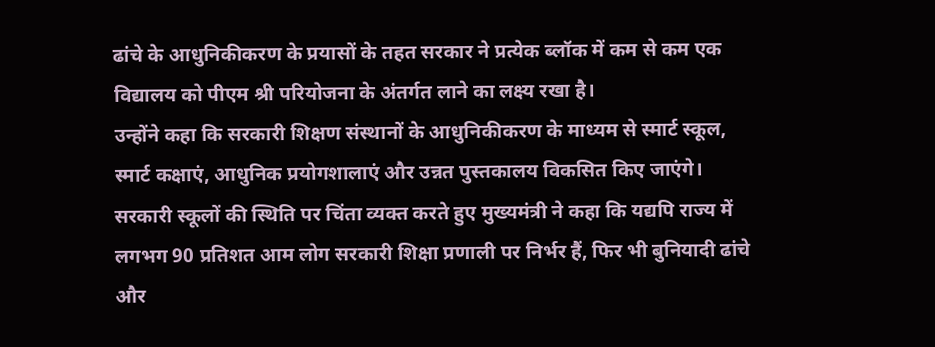ढांचे के आधुनिकीकरण के प्रयासों के तहत सरकार ने प्रत्येक ब्लॉक में कम से कम एक विद्यालय को पीएम श्री परियोजना के अंतर्गत लाने का लक्ष्य रखा है।
उन्होंने कहा कि सरकारी शिक्षण संस्थानों के आधुनिकीकरण के माध्यम से स्मार्ट स्कूल, स्मार्ट कक्षाएं, आधुनिक प्रयोगशालाएं और उन्नत पुस्तकालय विकसित किए जाएंगे।
सरकारी स्कूलों की स्थिति पर चिंता व्यक्त करते हुए मुख्यमंत्री ने कहा कि यद्यपि राज्य में लगभग 90 प्रतिशत आम लोग सरकारी शिक्षा प्रणाली पर निर्भर हैं, फिर भी बुनियादी ढांचे और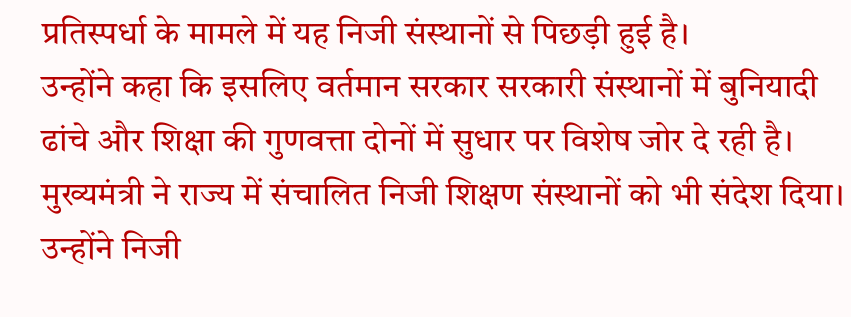प्रतिस्पर्धा के मामले में यह निजी संस्थानों से पिछड़ी हुई है।
उन्होंने कहा कि इसलिए वर्तमान सरकार सरकारी संस्थानों में बुनियादी ढांचे और शिक्षा की गुणवत्ता दोनों में सुधार पर विशेष जोर दे रही है।
मुख्यमंत्री ने राज्य में संचालित निजी शिक्षण संस्थानों को भी संदेश दिया। उन्होंने निजी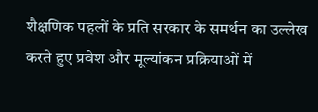शैक्षणिक पहलों के प्रति सरकार के समर्थन का उल्लेख करते हुए प्रवेश और मूल्यांकन प्रक्रियाओं में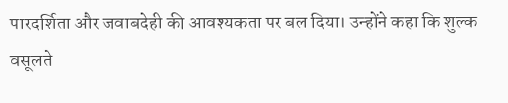पारदर्शिता और जवाबदेही की आवश्यकता पर बल दिया। उन्होंने कहा कि शुल्क वसूलते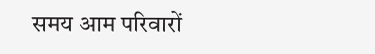समय आम परिवारों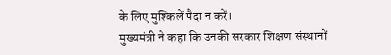के लिए मुश्किलें पैदा न करें।
मुख्यमंत्री ने कहा कि उनकी सरकार शिक्षण संस्थानों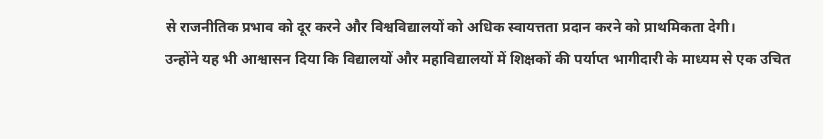से राजनीतिक प्रभाव को दूर करने और विश्वविद्यालयों को अधिक स्वायत्तता प्रदान करने को प्राथमिकता देगी।
उन्होंने यह भी आश्वासन दिया कि विद्यालयों और महाविद्यालयों में शिक्षकों की पर्याप्त भागीदारी के माध्यम से एक उचित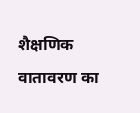शैक्षणिक वातावरण का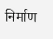निर्माण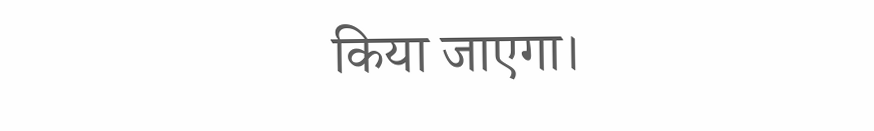किया जाएगा।